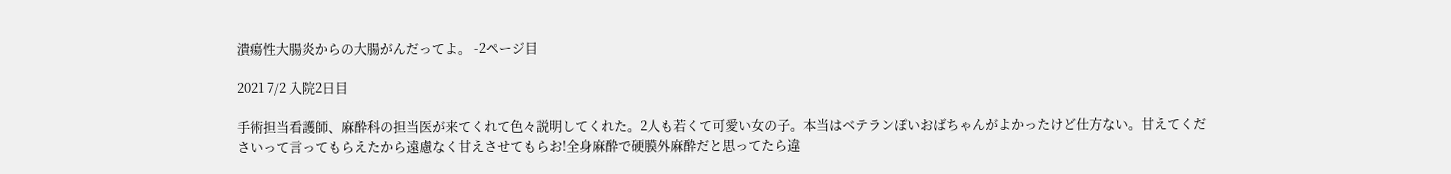潰瘍性大腸炎からの大腸がんだってよ。 -2ページ目

2021 7/2 入院2日目

手術担当看護師、麻酔科の担当医が来てくれて色々説明してくれた。2人も若くて可愛い女の子。本当はベテランぽいおばちゃんがよかったけど仕方ない。甘えてくださいって言ってもらえたから遠慮なく甘えさせてもらお!全身麻酔で硬膜外麻酔だと思ってたら違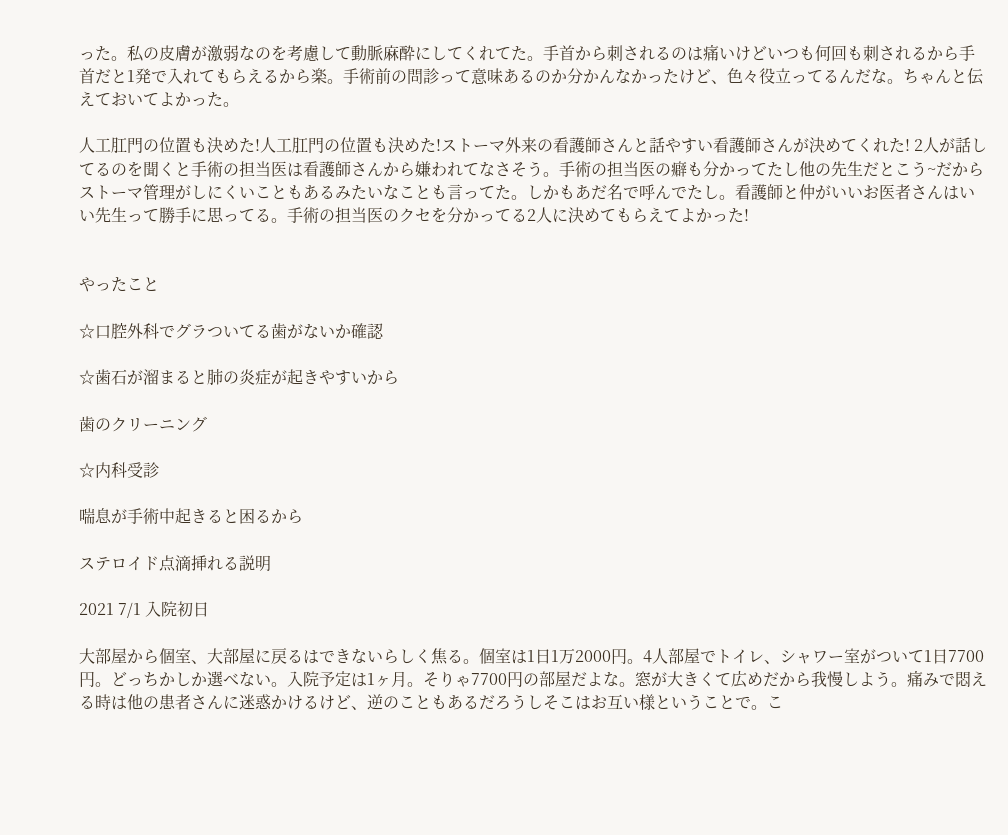った。私の皮膚が激弱なのを考慮して動脈麻酔にしてくれてた。手首から刺されるのは痛いけどいつも何回も刺されるから手首だと1発で入れてもらえるから楽。手術前の問診って意味あるのか分かんなかったけど、色々役立ってるんだな。ちゃんと伝えておいてよかった。

人工肛門の位置も決めた!人工肛門の位置も決めた!ストーマ外来の看護師さんと話やすい看護師さんが決めてくれた! 2人が話してるのを聞くと手術の担当医は看護師さんから嫌われてなさそう。手術の担当医の癖も分かってたし他の先生だとこう~だからストーマ管理がしにくいこともあるみたいなことも言ってた。しかもあだ名で呼んでたし。看護師と仲がいいお医者さんはいい先生って勝手に思ってる。手術の担当医のクセを分かってる2人に決めてもらえてよかった!


やったこと

☆口腔外科でグラついてる歯がないか確認

☆歯石が溜まると肺の炎症が起きやすいから

歯のクリーニング

☆内科受診

喘息が手術中起きると困るから

ステロイド点滴挿れる説明

2021 7/1 入院初日

大部屋から個室、大部屋に戻るはできないらしく焦る。個室は1日1万2000円。4人部屋でトイレ、シャワー室がついて1日7700円。どっちかしか選べない。入院予定は1ヶ月。そりゃ7700円の部屋だよな。窓が大きくて広めだから我慢しよう。痛みで悶える時は他の患者さんに迷惑かけるけど、逆のこともあるだろうしそこはお互い様ということで。こ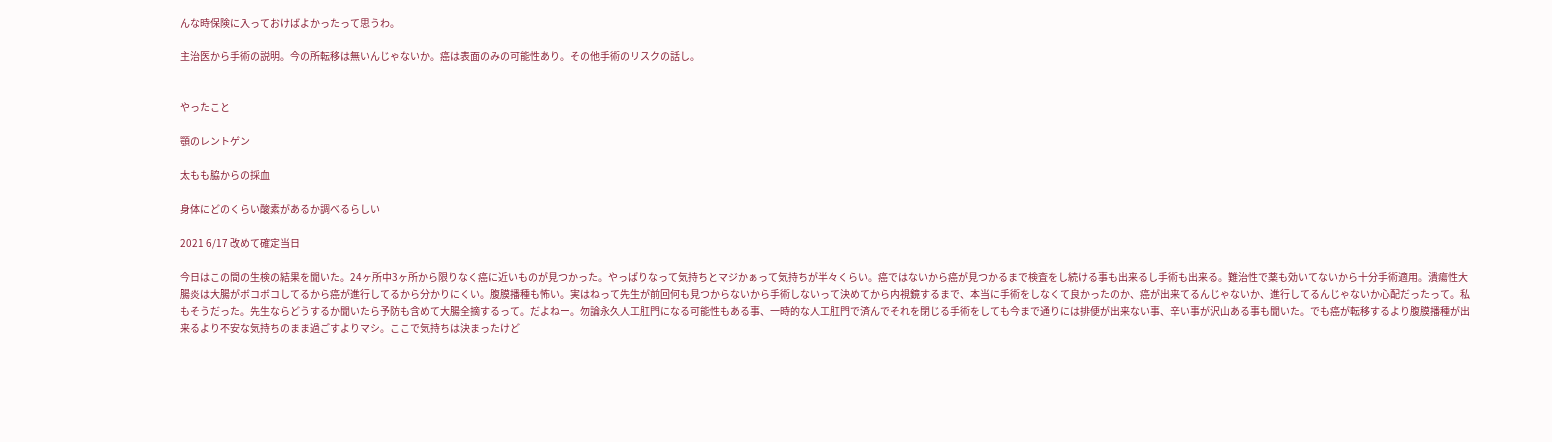んな時保険に入っておけばよかったって思うわ。

主治医から手術の説明。今の所転移は無いんじゃないか。癌は表面のみの可能性あり。その他手術のリスクの話し。


やったこと

顎のレントゲン

太もも脇からの採血

身体にどのくらい酸素があるか調べるらしい

2021 6/17 改めて確定当日

今日はこの間の生検の結果を聞いた。24ヶ所中3ヶ所から限りなく癌に近いものが見つかった。やっぱりなって気持ちとマジかぁって気持ちが半々くらい。癌ではないから癌が見つかるまで検査をし続ける事も出来るし手術も出来る。難治性で薬も効いてないから十分手術適用。潰瘍性大腸炎は大腸がボコボコしてるから癌が進行してるから分かりにくい。腹膜播種も怖い。実はねって先生が前回何も見つからないから手術しないって決めてから内視鏡するまで、本当に手術をしなくて良かったのか、癌が出来てるんじゃないか、進行してるんじゃないか心配だったって。私もそうだった。先生ならどうするか聞いたら予防も含めて大腸全摘するって。だよねー。勿論永久人工肛門になる可能性もある事、一時的な人工肛門で済んでそれを閉じる手術をしても今まで通りには排便が出来ない事、辛い事が沢山ある事も聞いた。でも癌が転移するより腹膜播種が出来るより不安な気持ちのまま過ごすよりマシ。ここで気持ちは決まったけど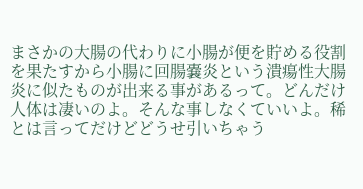まさかの大腸の代わりに小腸が便を貯める役割を果たすから小腸に回腸嚢炎という潰瘍性大腸炎に似たものが出来る事があるって。どんだけ人体は凄いのよ。そんな事しなくていいよ。稀とは言ってだけどどうせ引いちゃう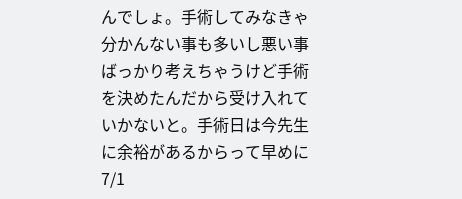んでしょ。手術してみなきゃ分かんない事も多いし悪い事ばっかり考えちゃうけど手術を決めたんだから受け入れていかないと。手術日は今先生に余裕があるからって早めに7/1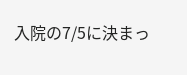入院の7/5に決まっ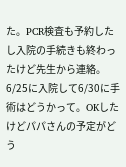た。PCR検査も予約したし入院の手続きも終わったけど先生から連絡。6/25に入院して6/30に手術はどうかって。OKしたけどパパさんの予定がどう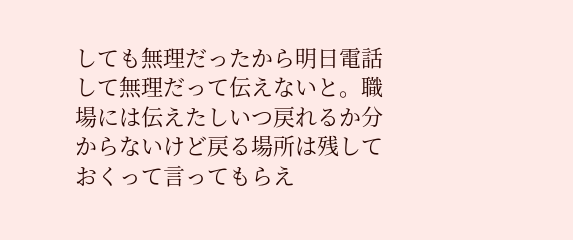しても無理だったから明日電話して無理だって伝えないと。職場には伝えたしいつ戻れるか分からないけど戻る場所は残しておくって言ってもらえ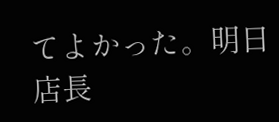てよかった。明日店長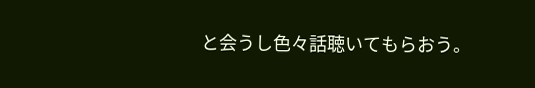と会うし色々話聴いてもらおう。